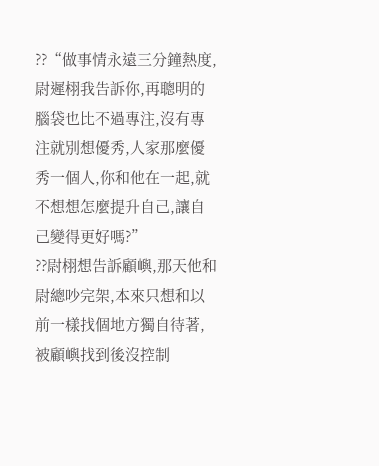??“做事情永遠三分鐘熱度,尉遲栩我告訴你,再聰明的腦袋也比不過專注,沒有專注就別想優秀,人家那麼優秀一個人,你和他在一起,就不想想怎麼提升自己,讓自己變得更好嗎?”
??尉栩想告訴顧嶼,那天他和尉總吵完架,本來只想和以前一樣找個地方獨自待著,被顧嶼找到後沒控制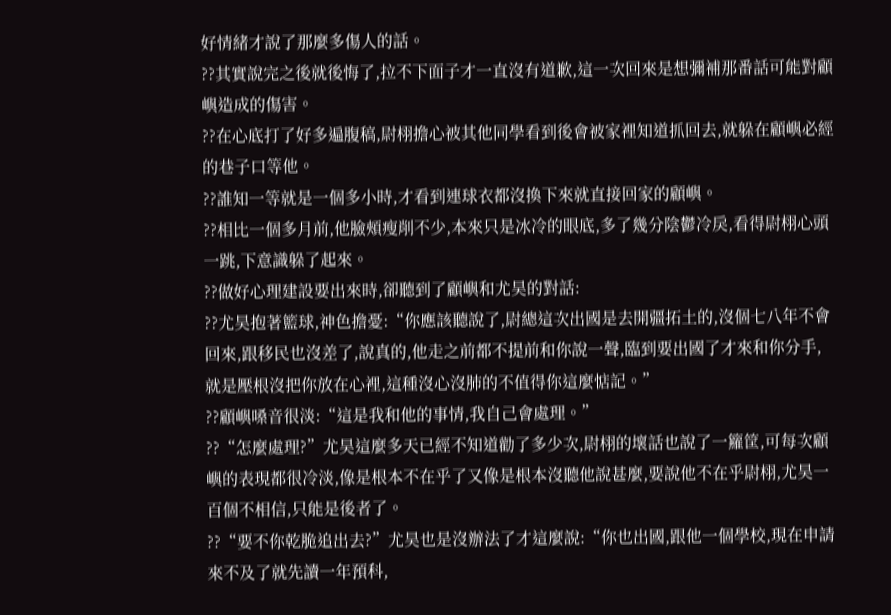好情緒才說了那麼多傷人的話。
??其實說完之後就後悔了,拉不下面子才一直沒有道歉,這一次回來是想彌補那番話可能對顧嶼造成的傷害。
??在心底打了好多遍腹稿,尉栩擔心被其他同學看到後會被家裡知道抓回去,就躲在顧嶼必經的巷子口等他。
??誰知一等就是一個多小時,才看到連球衣都沒換下來就直接回家的顧嶼。
??相比一個多月前,他臉頰瘦削不少,本來只是冰冷的眼底,多了幾分陰鬱冷戾,看得尉栩心頭一跳,下意識躲了起來。
??做好心理建設要出來時,卻聽到了顧嶼和尤昊的對話:
??尤昊抱著籃球,神色擔憂:“你應該聽說了,尉總這次出國是去開疆拓土的,沒個七八年不會回來,跟移民也沒差了,說真的,他走之前都不提前和你說一聲,臨到要出國了才來和你分手,就是壓根沒把你放在心裡,這種沒心沒肺的不值得你這麼惦記。”
??顧嶼嗓音很淡:“這是我和他的事情,我自己會處理。”
??“怎麼處理?”尤昊這麼多天已經不知道勸了多少次,尉栩的壞話也說了一籮筐,可每次顧嶼的表現都很冷淡,像是根本不在乎了又像是根本沒聽他說甚麼,要說他不在乎尉栩,尤昊一百個不相信,只能是後者了。
??“要不你乾脆追出去?”尤昊也是沒辦法了才這麼說:“你也出國,跟他一個學校,現在申請來不及了就先讀一年預科,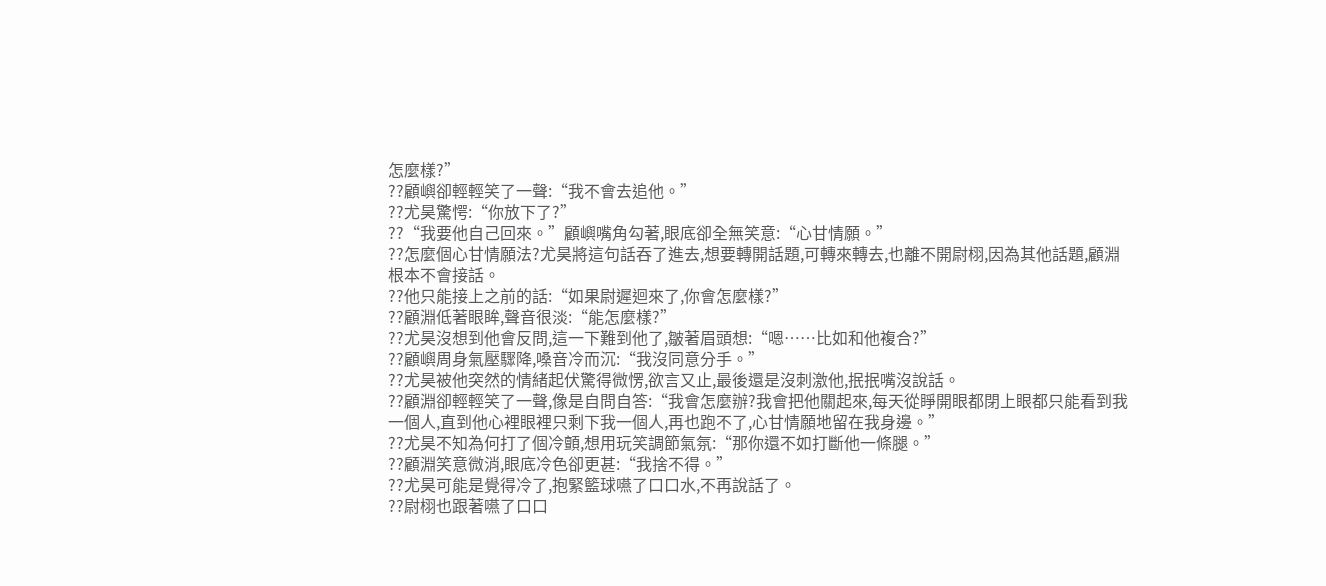怎麼樣?”
??顧嶼卻輕輕笑了一聲:“我不會去追他。”
??尤昊驚愕:“你放下了?”
??“我要他自己回來。”顧嶼嘴角勾著,眼底卻全無笑意:“心甘情願。”
??怎麼個心甘情願法?尤昊將這句話吞了進去,想要轉開話題,可轉來轉去,也離不開尉栩,因為其他話題,顧淵根本不會接話。
??他只能接上之前的話:“如果尉遲迴來了,你會怎麼樣?”
??顧淵低著眼眸,聲音很淡:“能怎麼樣?”
??尤昊沒想到他會反問,這一下難到他了,皺著眉頭想:“嗯……比如和他複合?”
??顧嶼周身氣壓驟降,嗓音冷而沉:“我沒同意分手。”
??尤昊被他突然的情緒起伏驚得微愣,欲言又止,最後還是沒刺激他,抿抿嘴沒說話。
??顧淵卻輕輕笑了一聲,像是自問自答:“我會怎麼辦?我會把他關起來,每天從睜開眼都閉上眼都只能看到我一個人,直到他心裡眼裡只剩下我一個人,再也跑不了,心甘情願地留在我身邊。”
??尤昊不知為何打了個冷顫,想用玩笑調節氣氛:“那你還不如打斷他一條腿。”
??顧淵笑意微消,眼底冷色卻更甚:“我捨不得。”
??尤昊可能是覺得冷了,抱緊籃球嚥了口口水,不再說話了。
??尉栩也跟著嚥了口口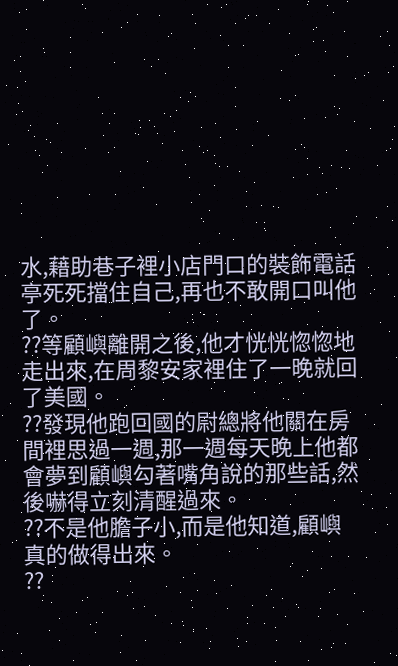水,藉助巷子裡小店門口的裝飾電話亭死死擋住自己,再也不敢開口叫他了。
??等顧嶼離開之後,他才恍恍惚惚地走出來,在周黎安家裡住了一晚就回了美國。
??發現他跑回國的尉總將他關在房間裡思過一週,那一週每天晚上他都會夢到顧嶼勾著嘴角說的那些話,然後嚇得立刻清醒過來。
??不是他膽子小,而是他知道,顧嶼真的做得出來。
??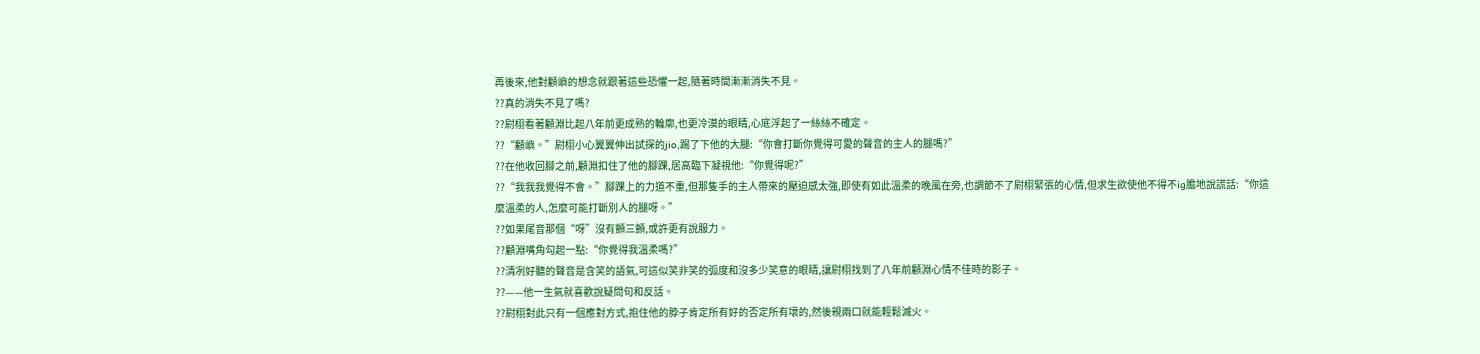再後來,他對顧嶼的想念就跟著這些恐懼一起,隨著時間漸漸消失不見。
??真的消失不見了嗎?
??尉栩看著顧淵比起八年前更成熟的輪廓,也更冷漠的眼睛,心底浮起了一絲絲不確定。
??“顧嶼。”尉栩小心翼翼伸出試探的jio,踢了下他的大腿:“你會打斷你覺得可愛的聲音的主人的腿嗎?”
??在他收回腳之前,顧淵扣住了他的腳踝,居高臨下凝視他:“你覺得呢?”
??“我我我覺得不會。”腳踝上的力道不重,但那隻手的主人帶來的壓迫感太強,即使有如此溫柔的晚風在旁,也調節不了尉栩緊張的心情,但求生欲使他不得不ig膽地說謊話:“你這麼溫柔的人,怎麼可能打斷別人的腿呀。”
??如果尾音那個“呀”沒有顫三顫,或許更有說服力。
??顧淵嘴角勾起一點:“你覺得我溫柔嗎?”
??清冽好聽的聲音是含笑的語氣,可這似笑非笑的弧度和沒多少笑意的眼睛,讓尉栩找到了八年前顧淵心情不佳時的影子。
??——他一生氣就喜歡說疑問句和反話。
??尉栩對此只有一個應對方式,抱住他的脖子肯定所有好的否定所有壞的,然後親兩口就能輕鬆滅火。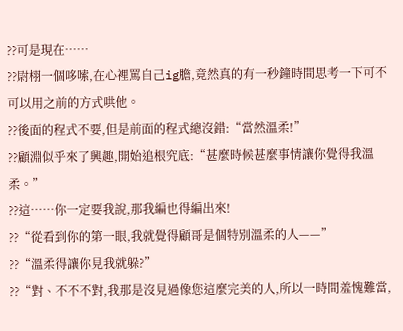??可是現在……
??尉栩一個哆嗦,在心裡罵自己ig膽,竟然真的有一秒鐘時間思考一下可不可以用之前的方式哄他。
??後面的程式不要,但是前面的程式總沒錯:“當然溫柔!”
??顧淵似乎來了興趣,開始追根究底:“甚麼時候甚麼事情讓你覺得我溫柔。”
??這……你一定要我說,那我編也得編出來!
??“從看到你的第一眼,我就覺得顧哥是個特別溫柔的人——”
??“溫柔得讓你見我就躲?”
??“對、不不不對,我那是沒見過像您這麼完美的人,所以一時間羞愧難當,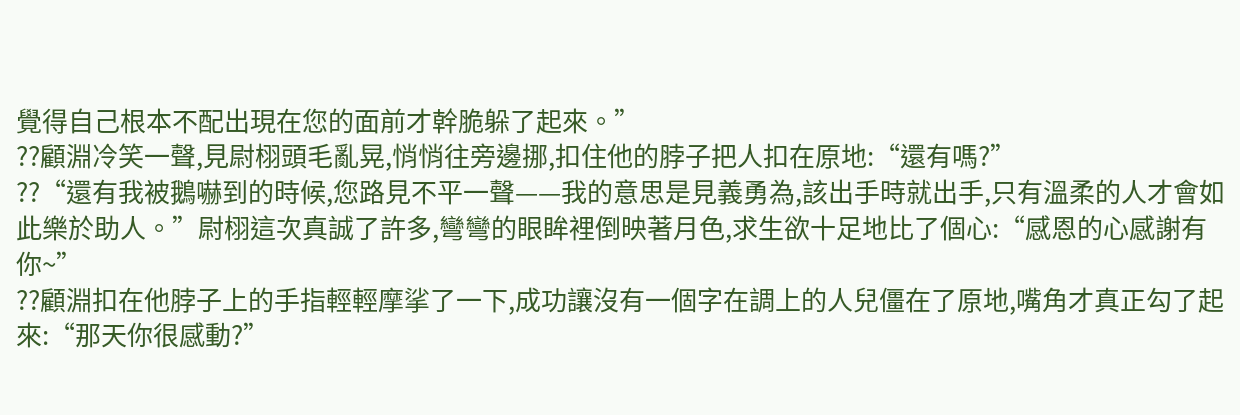覺得自己根本不配出現在您的面前才幹脆躲了起來。”
??顧淵冷笑一聲,見尉栩頭毛亂晃,悄悄往旁邊挪,扣住他的脖子把人扣在原地:“還有嗎?”
??“還有我被鵝嚇到的時候,您路見不平一聲——我的意思是見義勇為,該出手時就出手,只有溫柔的人才會如此樂於助人。”尉栩這次真誠了許多,彎彎的眼眸裡倒映著月色,求生欲十足地比了個心:“感恩的心感謝有你~”
??顧淵扣在他脖子上的手指輕輕摩挲了一下,成功讓沒有一個字在調上的人兒僵在了原地,嘴角才真正勾了起來:“那天你很感動?”